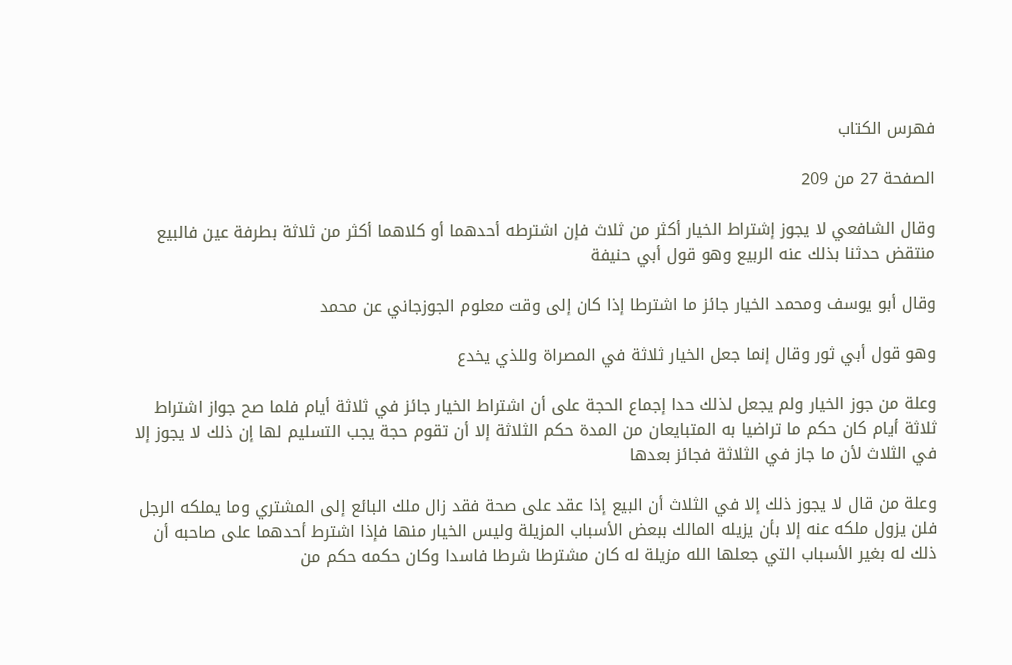فهرس الكتاب

الصفحة 27 من 209

وقال الشافعي لا يجوز إشتراط الخيار أكثر من ثلاث فإن اشترطه أحدهما أو كلاهما أكثر من ثلاثة بطرفة عين فالبيع منتقض حدثنا بذلك عنه الربيع وهو قول أبي حنيفة

وقال أبو يوسف ومحمد الخيار جائز ما اشترطا إذا كان إلى وقت معلوم الجوزجاني عن محمد

وهو قول أبي ثور وقال إنما جعل الخيار ثلاثة في المصراة وللذي يخدع

وعلة من جوز الخيار ولم يجعل لذلك حدا إجماع الحجة على أن اشتراط الخيار جائز في ثلاثة أيام فلما صح جواز اشتراط ثلاثة أيام كان حكم ما تراضيا به المتبايعان من المدة حكم الثلاثة إلا أن تقوم حجة يجب التسليم لها إن ذلك لا يجوز إلا في الثلاث لأن ما جاز في الثلاثة فجائز بعدها

وعلة من قال لا يجوز ذلك إلا في الثلاث أن البيع إذا عقد على صحة فقد زال ملك البائع إلى المشتري وما يملكه الرجل فلن يزول ملكه عنه إلا بأن يزيله المالك ببعض الأسباب المزيلة وليس الخيار منها فإذا اشترط أحدهما على صاحبه أن ذلك له بغير الأسباب التي جعلها الله مزيلة له كان مشترطا شرطا فاسدا وكان حكمه حكم من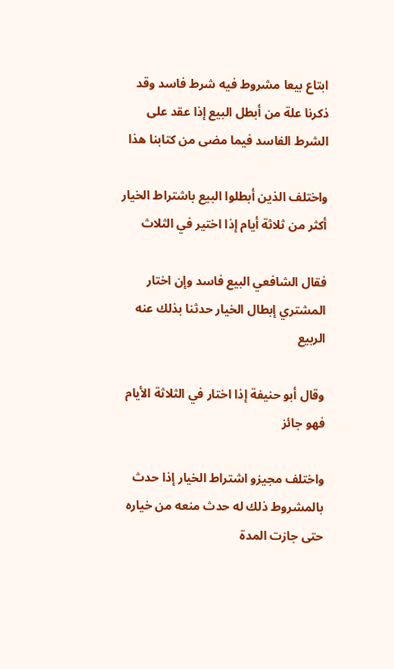ابتاع بيعا مشروط فيه شرط فاسد وقد ذكرنا علة من أبطل البيع إذا عقد على الشرط الفاسد فيما مضى من كتابنا هذا

واختلف الذين أبطلوا البيع باشتراط الخيار أكثر من ثلاثة أيام إذا اختير في الثلاث

فقال الشافعي البيع فاسد وإن اختار المشتري إبطال الخيار حدثنا بذلك عنه الربيع

وقال أبو حنيفة إذا اختار في الثلاثة الأيام فهو جائز

واختلف مجيزو اشتراط الخيار إذا حدث بالمشروط ذلك له حدث منعه من خياره حتى جازت المدة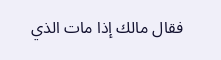فقال مالك إذا مات الذي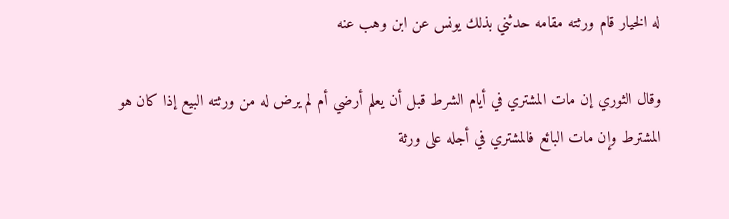له الخيار قام ورثته مقامه حدثني بذلك يونس عن ابن وهب عنه

وقال الثوري إن مات المشتري في أيام الشرط قبل أن يعلم أرضي أم لم يرض له من ورثته البيع إذا كان هو المشترط وإن مات البائع فالمشتري في أجله على ورثة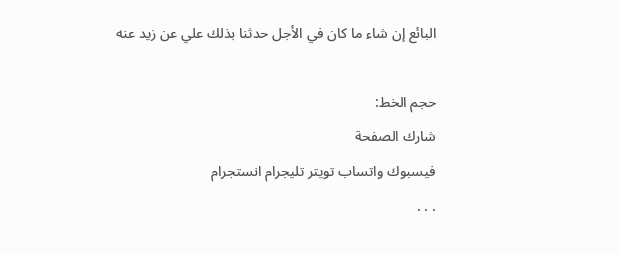البائع إن شاء ما كان في الأجل حدثنا بذلك علي عن زيد عنه

حجم الخط:
شارك الصفحة
فيسبوك واتساب تويتر تليجرام انستجرام
. . .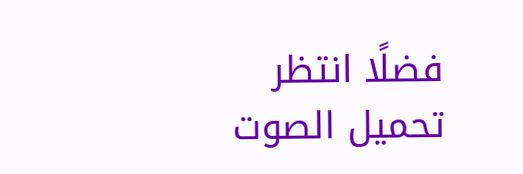فضلًا انتظر تحميل الصوت